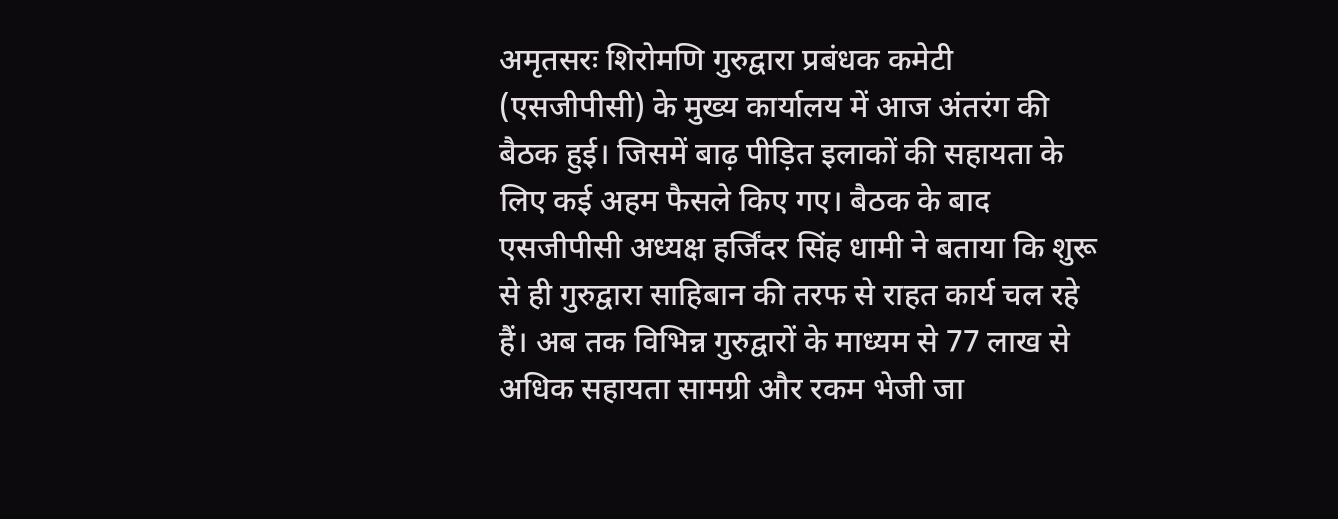अमृतसरः शिरोमणि गुरुद्वारा प्रबंधक कमेटी (एसजीपीसी) के मुख्य कार्यालय में आज अंतरंग की बैठक हुई। जिसमें बाढ़ पीड़ित इलाकों की सहायता के लिए कई अहम फैसले किए गए। बैठक के बाद एसजीपीसी अध्यक्ष हर्जिंदर सिंह धामी ने बताया कि शुरू से ही गुरुद्वारा साहिबान की तरफ से राहत कार्य चल रहे हैं। अब तक विभिन्न गुरुद्वारों के माध्यम से 77 लाख से अधिक सहायता सामग्री और रकम भेजी जा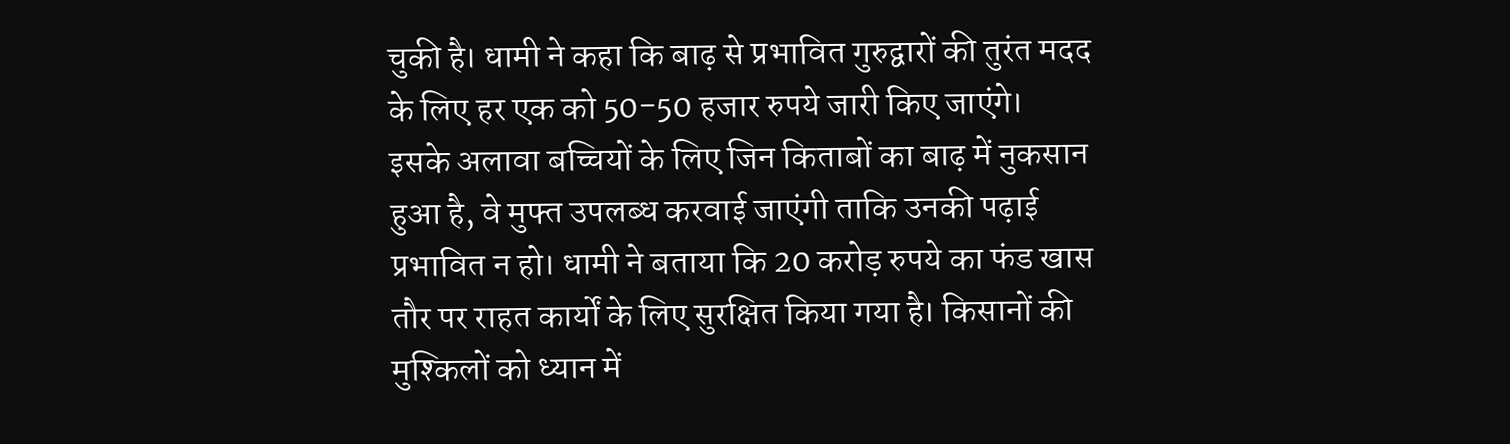चुकी है। धामी ने कहा कि बाढ़ से प्रभावित गुरुद्वारों की तुरंत मदद के लिए हर एक को 50-50 हजार रुपये जारी किए जाएंगे।
इसके अलावा बच्चियों के लिए जिन किताबों का बाढ़ में नुकसान हुआ है, वे मुफ्त उपलब्ध करवाई जाएंगी ताकि उनकी पढ़ाई प्रभावित न हो। धामी ने बताया कि 20 करोड़ रुपये का फंड खास तौर पर राहत कार्यों के लिए सुरक्षित किया गया है। किसानों की मुश्किलों को ध्यान में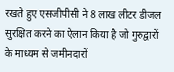रखते हुए एसजीपीसी ने 8 लाख लीटर डीजल सुरक्षित करने का ऐलान किया है जो गुरुद्वारों के माध्यम से जमीनदारों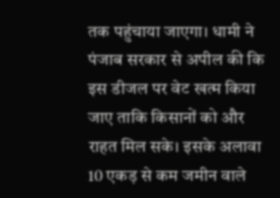तक पहुंचाया जाएगा। धामी ने पंजाब सरकार से अपील की कि इस डीजल पर वेट खत्म किया जाए ताकि किसानों को और राहत मिल सके। इसके अलावा 10 एकड़ से कम जमीन वाले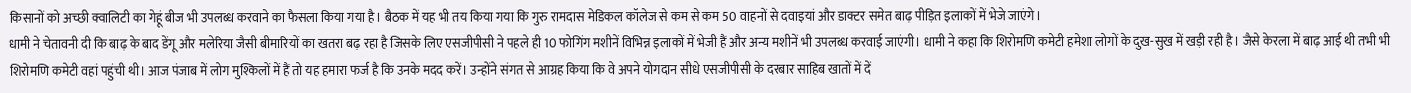किसानों को अच्छी क्वालिटी का गेहूं बीज भी उपलब्ध करवाने का फैसला किया गया है। बैठक में यह भी तय किया गया कि गुरु रामदास मेडिकल कॉलेज से कम से कम 50 वाहनों से दवाइयां और डाक्टर समेत बाढ़ पीड़ित इलाकों में भेजे जाएंगे।
धामी ने चेतावनी दी कि बाढ़ के बाद डेंगू और मलेरिया जैसी बीमारियों का खतरा बढ़ रहा है जिसके लिए एसजीपीसी ने पहले ही 10 फोगिंग मशीनें विभिन्न इलाकों में भेजी हैं और अन्य मशीनें भी उपलब्ध करवाई जाएंगी। धामी ने कहा कि शिरोमणि कमेटी हमेशा लोगों के दुख-सुख में खड़ी रही है। जैसे केरला में बाढ़ आई थी तभी भी शिरोमणि कमेटी वहां पहुंची थी। आज पंजाब में लोग मुश्किलों में हैं तो यह हमारा फर्ज है कि उनके मदद करें। उन्होंने संगत से आग्रह किया कि वे अपने योगदान सीधे एसजीपीसी के दरबार साहिब खातों में दें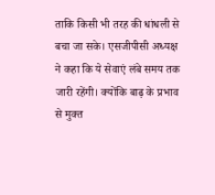ताकि किसी भी तरह की धांधली से बचा जा सके। एसजीपीसी अध्यक्ष ने कहा कि ये सेवाएं लंबे समय तक जारी रहेंगी। क्योंकि बाढ़ के प्रभाव से मुक्त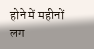होने में महीनों लग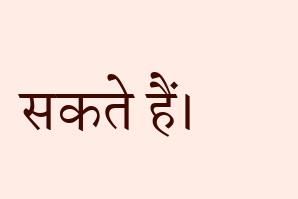सकते हैं।